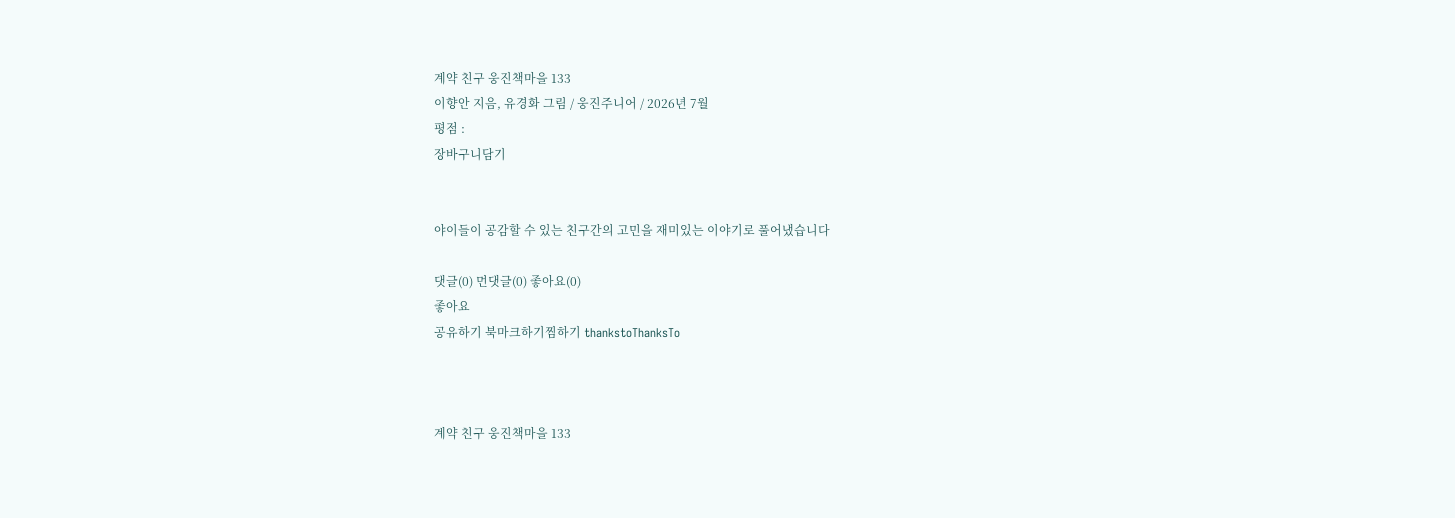계약 친구 웅진책마을 133
이향안 지음, 유경화 그림 / 웅진주니어 / 2026년 7월
평점 :
장바구니담기


야이들이 공감할 수 있는 친구간의 고민을 재미있는 이야기로 풀어냈습니다

댓글(0) 먼댓글(0) 좋아요(0)
좋아요
공유하기 북마크하기찜하기 thankstoThanksTo



계약 친구 웅진책마을 133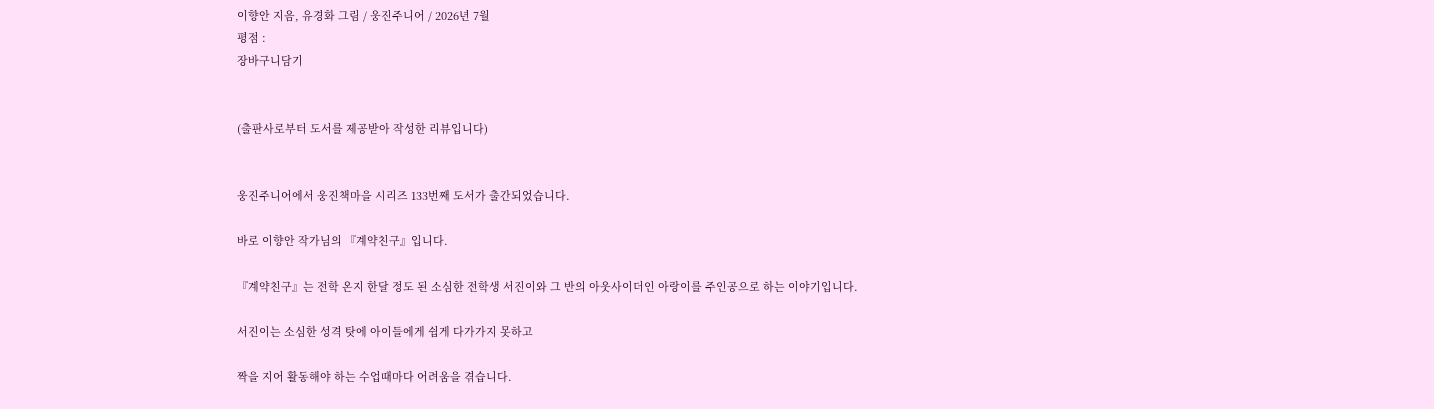이향안 지음, 유경화 그림 / 웅진주니어 / 2026년 7월
평점 :
장바구니담기


(출판사로부터 도서를 제공받아 작성한 리뷰입니다)


웅진주니어에서 웅진책마을 시리즈 133번째 도서가 출간되었습니다.

바로 이향안 작가님의 『계약친구』입니다.

『계약친구』는 전학 온지 한달 정도 된 소심한 전학생 서진이와 그 반의 아웃사이더인 아랑이를 주인공으로 하는 이야기입니다.

서진이는 소심한 성격 탓에 아이들에게 쉽게 다가가지 못하고

짝을 지어 활동해야 하는 수업때마다 어려움을 겪습니다.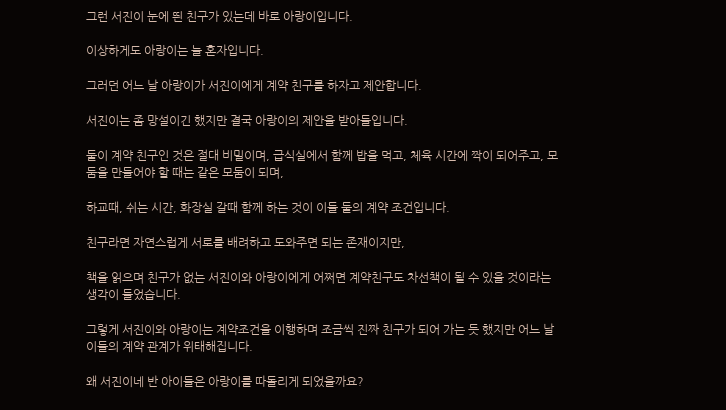그런 서진이 눈에 띈 친구가 있는데 바로 아랑이입니다.

이상하게도 아랑이는 늘 혼자입니다.

그러던 어느 날 아랑이가 서진이에게 계약 친구를 하자고 제안합니다.

서진이는 좀 망설이긴 했지만 결국 아랑이의 제안을 받아들입니다.

둘이 계약 친구인 것은 절대 비밀이며, 급식실에서 함께 밥을 먹고, 체육 시간에 짝이 되어주고, 모둠을 만들어야 할 때는 같은 모둠이 되며,

하교때, 쉬는 시간, 화장실 갈때 함께 하는 것이 이들 둘의 계약 조건입니다.

친구라면 자연스럽게 서로를 배려하고 도와주면 되는 존재이지만,

책을 읽으며 친구가 없는 서진이와 아랑이에게 어쩌면 계약친구도 차선책이 될 수 있을 것이라는 생각이 들었습니다.

그렇게 서진이와 아랑이는 계약조건을 이행하며 조금씩 진짜 친구가 되어 가는 듯 했지만 어느 날 이들의 계약 관계가 위태해집니다.

왜 서진이네 반 아이들은 아랑이를 따돌리게 되었을까요?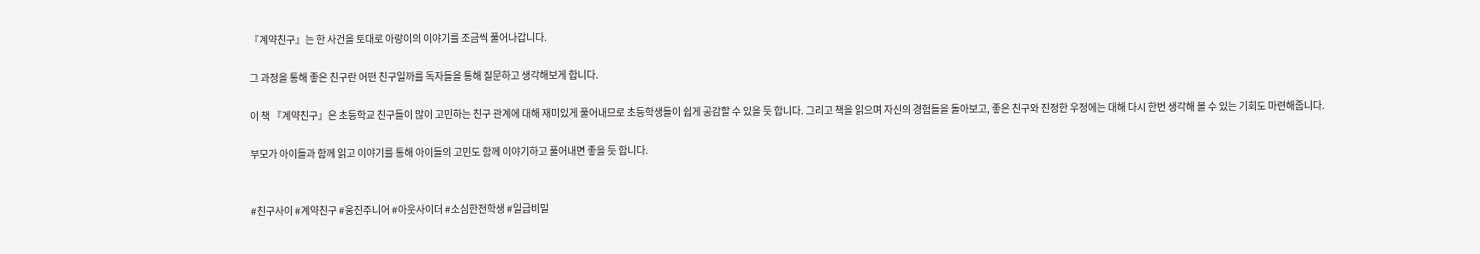『계약친구』는 한 사건을 토대로 아랑이의 이야기를 조금씩 풀어나갑니다.

그 과정을 통해 좋은 친구란 어떤 친구일까를 독자들을 통해 질문하고 생각해보게 합니다.

이 책 『계약친구』은 초등학교 친구들이 많이 고민하는 친구 관계에 대해 재미있게 풀어내므로 초등학생들이 쉽게 공감할 수 있을 듯 합니다. 그리고 책을 읽으며 자신의 경험들을 돌아보고, 좋은 친구와 진정한 우정에는 대해 다시 한번 생각해 볼 수 있는 기회도 마련해줍니다.

부모가 아이들과 함께 읽고 이야기를 통해 아이들의 고민도 함께 이야기하고 풀어내면 좋을 듯 합니다.


#친구사이 #계약친구 #웅진주니어 #아웃사이더 #소심한전학생 #일급비밀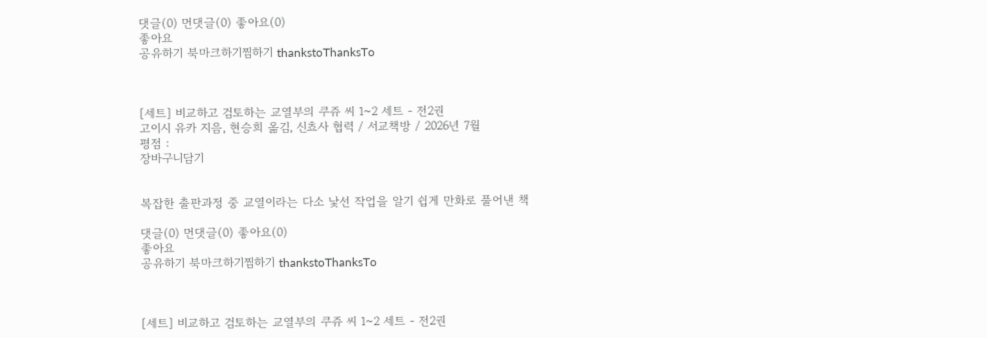댓글(0) 먼댓글(0) 좋아요(0)
좋아요
공유하기 북마크하기찜하기 thankstoThanksTo



[세트] 비교하고 검토하는 교열부의 쿠쥬 씨 1~2 세트 - 전2권
고이시 유카 지음, 현승희 옮김, 신쵸사 협력 / 서교책방 / 2026년 7월
평점 :
장바구니담기


복잡한 출판과정 중 교열이라는 다소 낯선 작업을 알기 쉽게 만화로 풀어낸 책

댓글(0) 먼댓글(0) 좋아요(0)
좋아요
공유하기 북마크하기찜하기 thankstoThanksTo



[세트] 비교하고 검토하는 교열부의 쿠쥬 씨 1~2 세트 - 전2권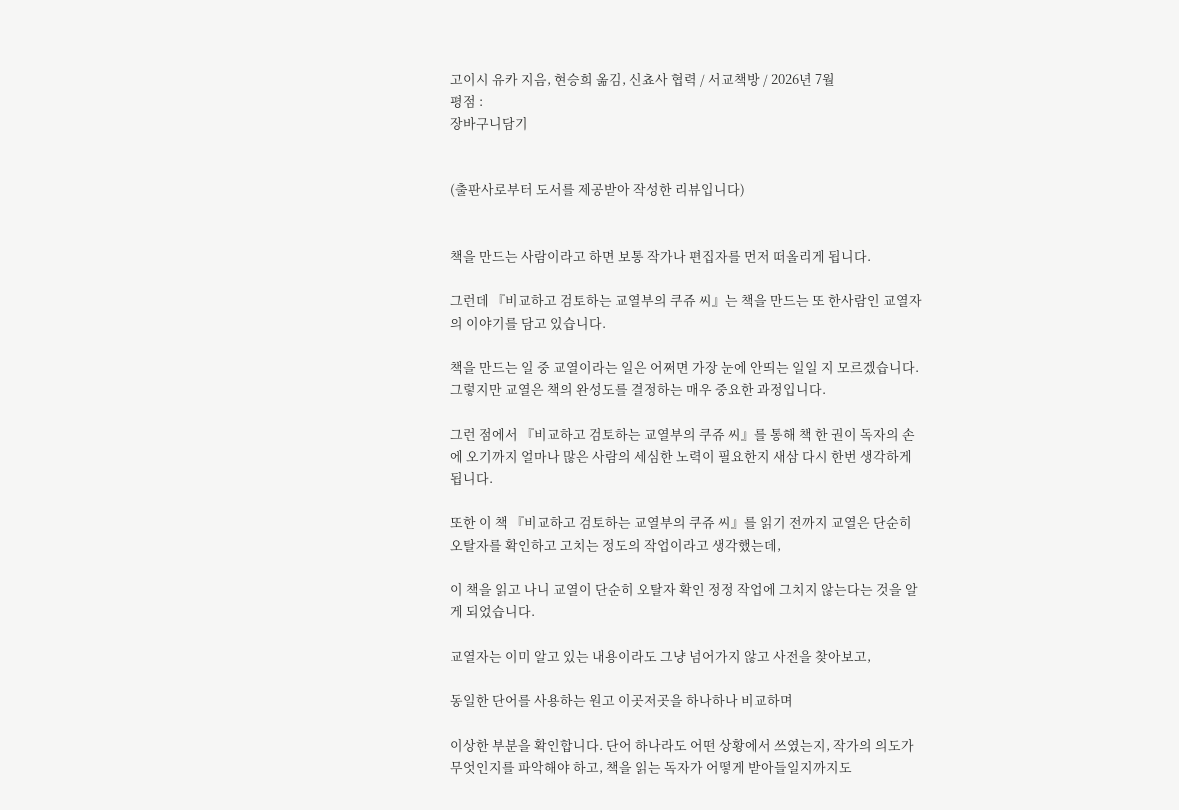고이시 유카 지음, 현승희 옮김, 신쵸사 협력 / 서교책방 / 2026년 7월
평점 :
장바구니담기


(출판사로부터 도서를 제공받아 작성한 리뷰입니다)


책을 만드는 사람이라고 하면 보통 작가나 편집자를 먼저 떠올리게 됩니다.

그런데 『비교하고 검토하는 교열부의 쿠쥬 씨』는 책을 만드는 또 한사람인 교열자의 이야기를 담고 있습니다.

책을 만드는 일 중 교열이라는 일은 어쩌면 가장 눈에 안띄는 일일 지 모르겠습니다. 그렇지만 교열은 책의 완성도를 결정하는 매우 중요한 과정입니다.

그런 점에서 『비교하고 검토하는 교열부의 쿠쥬 씨』를 통해 책 한 권이 독자의 손에 오기까지 얼마나 많은 사람의 세심한 노력이 필요한지 새삼 다시 한번 생각하게 됩니다.

또한 이 책 『비교하고 검토하는 교열부의 쿠쥬 씨』를 읽기 전까지 교열은 단순히 오탈자를 확인하고 고치는 정도의 작업이라고 생각했는데,

이 책을 읽고 나니 교열이 단순히 오탈자 확인 정정 작업에 그치지 않는다는 것을 알게 되었습니다.

교열자는 이미 알고 있는 내용이라도 그냥 넘어가지 않고 사전을 찾아보고,

동일한 단어를 사용하는 원고 이곳저곳을 하나하나 비교하며

이상한 부분을 확인합니다. 단어 하나라도 어떤 상황에서 쓰였는지, 작가의 의도가 무엇인지를 파악해야 하고, 책을 읽는 독자가 어떻게 받아들일지까지도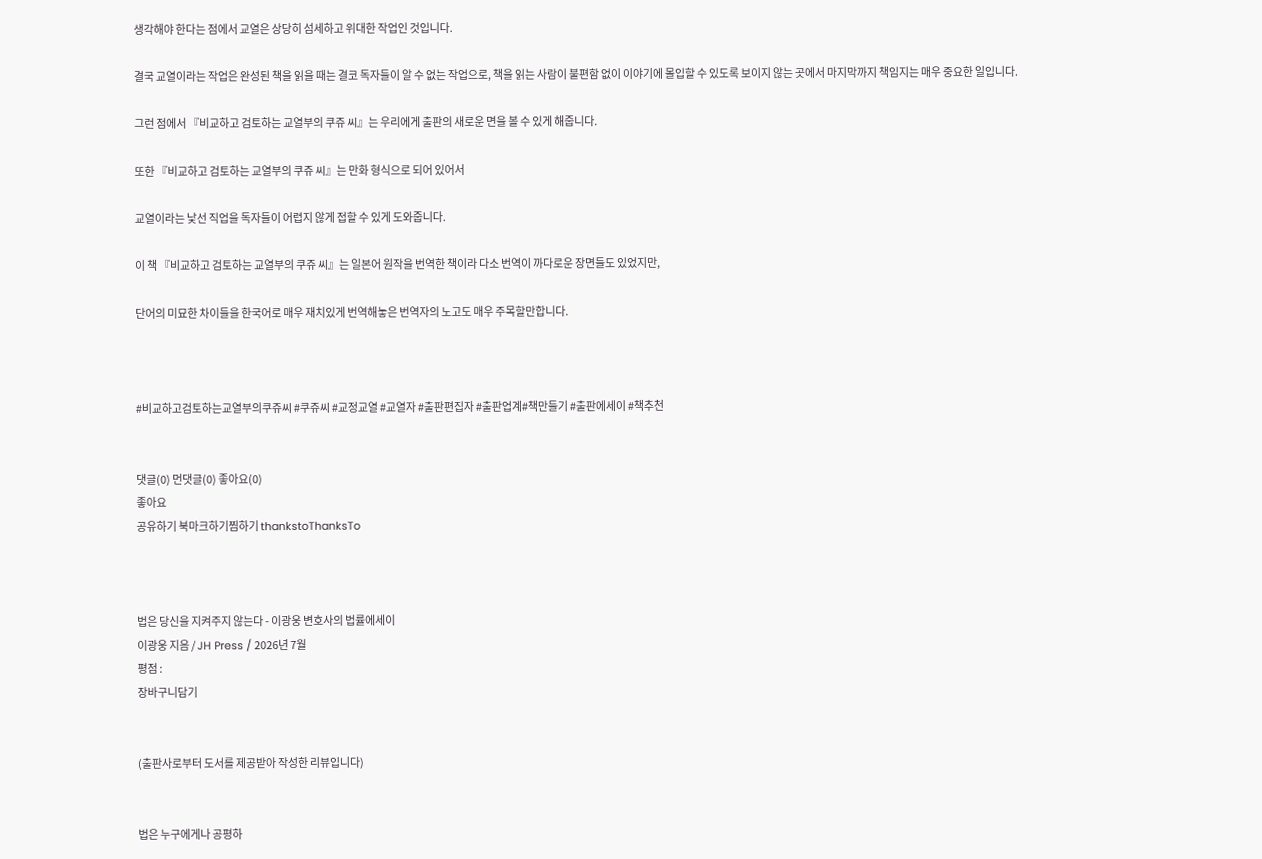생각해야 한다는 점에서 교열은 상당히 섬세하고 위대한 작업인 것입니다.

결국 교열이라는 작업은 완성된 책을 읽을 때는 결코 독자들이 알 수 없는 작업으로, 책을 읽는 사람이 불편함 없이 이야기에 몰입할 수 있도록 보이지 않는 곳에서 마지막까지 책임지는 매우 중요한 일입니다.

그런 점에서 『비교하고 검토하는 교열부의 쿠쥬 씨』는 우리에게 출판의 새로운 면을 볼 수 있게 해줍니다.

또한 『비교하고 검토하는 교열부의 쿠쥬 씨』는 만화 형식으로 되어 있어서

교열이라는 낯선 직업을 독자들이 어렵지 않게 접할 수 있게 도와줍니다.

이 책 『비교하고 검토하는 교열부의 쿠쥬 씨』는 일본어 원작을 번역한 책이라 다소 번역이 까다로운 장면들도 있었지만,

단어의 미묘한 차이들을 한국어로 매우 재치있게 번역해놓은 번역자의 노고도 매우 주목할만합니다.



#비교하고검토하는교열부의쿠쥬씨 #쿠쥬씨 #교정교열 #교열자 #출판편집자 #출판업계#책만들기 #출판에세이 #책추천


댓글(0) 먼댓글(0) 좋아요(0)
좋아요
공유하기 북마크하기찜하기 thankstoThanksTo



법은 당신을 지켜주지 않는다 - 이광웅 변호사의 법률에세이
이광웅 지음 / JH Press / 2026년 7월
평점 :
장바구니담기


(출판사로부터 도서를 제공받아 작성한 리뷰입니다)


법은 누구에게나 공평하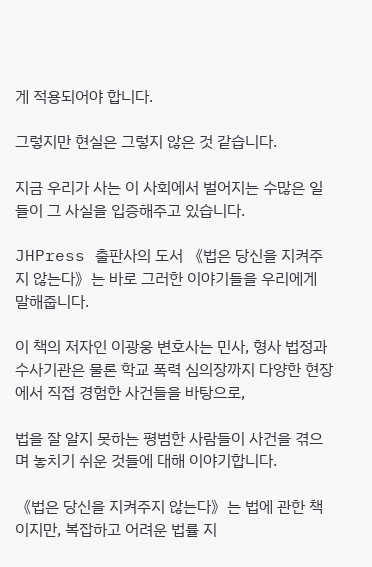게 적용되어야 합니다.

그렇지만 현실은 그렇지 않은 것 같습니다.

지금 우리가 사는 이 사회에서 벌어지는 수많은 일들이 그 사실을 입증해주고 있습니다.

JHPress 출판사의 도서 《법은 당신을 지켜주지 않는다》는 바로 그러한 이야기들을 우리에게 말해줍니다.

이 책의 저자인 이광웅 변호사는 민사, 형사 법정과 수사기관은 물론 학교 폭력 심의장까지 다양한 현장에서 직접 경험한 사건들을 바탕으로,

법을 잘 알지 못하는 평범한 사람들이 사건을 겪으며 놓치기 쉬운 것들에 대해 이야기합니다.

《법은 당신을 지켜주지 않는다》는 법에 관한 책이지만, 복잡하고 어려운 법률 지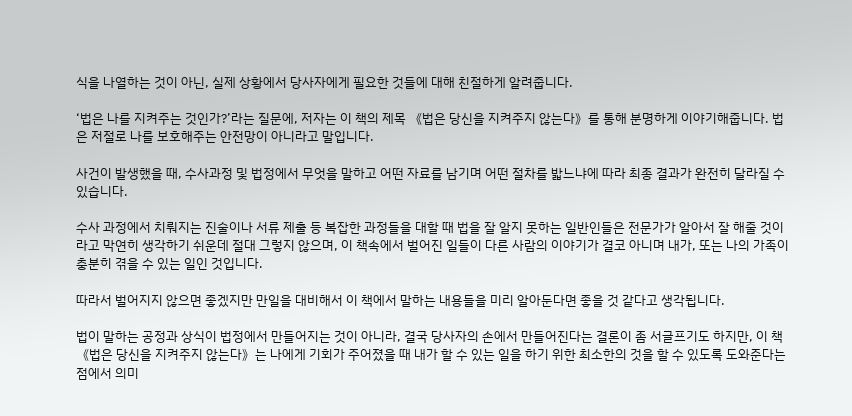식을 나열하는 것이 아닌, 실제 상황에서 당사자에게 필요한 것들에 대해 친절하게 알려줍니다.

‘법은 나를 지켜주는 것인가?’라는 질문에, 저자는 이 책의 제목 《법은 당신을 지켜주지 않는다》를 통해 분명하게 이야기해줍니다. 법은 저절로 나를 보호해주는 안전망이 아니라고 말입니다.

사건이 발생했을 때, 수사과정 및 법정에서 무엇을 말하고 어떤 자료를 남기며 어떤 절차를 밟느냐에 따라 최종 결과가 완전히 달라질 수 있습니다.

수사 과정에서 치뤄지는 진술이나 서류 제출 등 복잡한 과정들을 대할 때 법을 잘 알지 못하는 일반인들은 전문가가 알아서 잘 해줄 것이라고 막연히 생각하기 쉬운데 절대 그렇지 않으며, 이 책속에서 벌어진 일들이 다른 사람의 이야기가 결코 아니며 내가, 또는 나의 가족이 충분히 겪을 수 있는 일인 것입니다.

따라서 벌어지지 않으면 좋겠지만 만일을 대비해서 이 책에서 말하는 내용들을 미리 알아둔다면 좋을 것 같다고 생각됩니다.

법이 말하는 공정과 상식이 법정에서 만들어지는 것이 아니라, 결국 당사자의 손에서 만들어진다는 결론이 좀 서글프기도 하지만, 이 책 《법은 당신을 지켜주지 않는다》는 나에게 기회가 주어졌을 때 내가 할 수 있는 일을 하기 위한 최소한의 것을 할 수 있도록 도와준다는 점에서 의미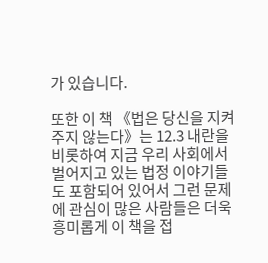가 있습니다.

또한 이 책 《법은 당신을 지켜주지 않는다》는 12.3 내란을 비롯하여 지금 우리 사회에서 벌어지고 있는 법정 이야기들도 포함되어 있어서 그런 문제에 관심이 많은 사람들은 더욱 흥미롭게 이 책을 접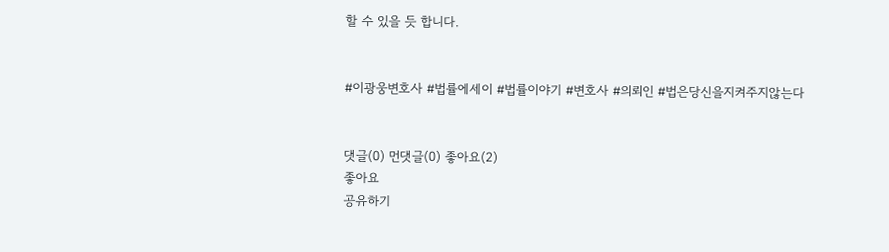할 수 있을 듯 합니다.


#이광웅변호사 #법률에세이 #법률이야기 #변호사 #의뢰인 #법은당신을지켜주지않는다


댓글(0) 먼댓글(0) 좋아요(2)
좋아요
공유하기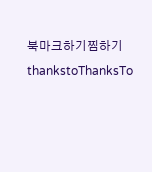북마크하기찜하기 thankstoThanksTo